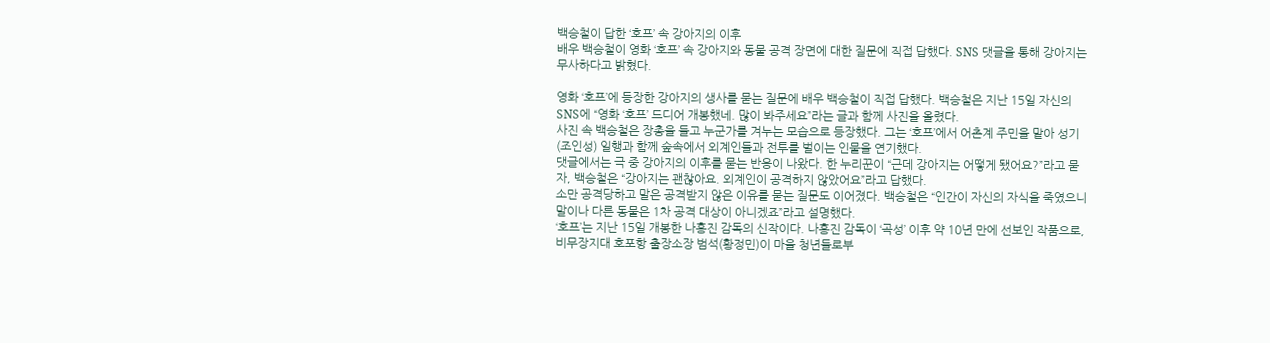백승철이 답한 ‘호프’ 속 강아지의 이후
배우 백승철이 영화 ‘호프’ 속 강아지와 동물 공격 장면에 대한 질문에 직접 답했다. SNS 댓글을 통해 강아지는 무사하다고 밝혔다.

영화 ‘호프’에 등장한 강아지의 생사를 묻는 질문에 배우 백승철이 직접 답했다. 백승철은 지난 15일 자신의 SNS에 “영화 ‘호프’ 드디어 개봉했네. 많이 봐주세요”라는 글과 함께 사진을 올렸다.
사진 속 백승철은 장총을 들고 누군가를 겨누는 모습으로 등장했다. 그는 ‘호프’에서 어촌계 주민을 맡아 성기(조인성) 일행과 함께 숲속에서 외계인들과 전투를 벌이는 인물을 연기했다.
댓글에서는 극 중 강아지의 이후를 묻는 반응이 나왔다. 한 누리꾼이 “근데 강아지는 어떻게 됐어요?”라고 묻자, 백승철은 “강아지는 괜찮아요. 외계인이 공격하지 않았어요”라고 답했다.
소만 공격당하고 말은 공격받지 않은 이유를 묻는 질문도 이어졌다. 백승철은 “인간이 자신의 자식을 죽였으니 말이나 다른 동물은 1차 공격 대상이 아니겠죠”라고 설명했다.
‘호프’는 지난 15일 개봉한 나홍진 감독의 신작이다. 나홍진 감독이 ‘곡성’ 이후 약 10년 만에 선보인 작품으로, 비무장지대 호포항 출장소장 범석(황정민)이 마을 청년들로부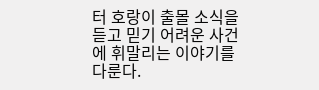터 호랑이 출몰 소식을 듣고 믿기 어려운 사건에 휘말리는 이야기를 다룬다.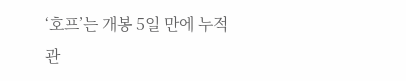‘호프’는 개봉 5일 만에 누적관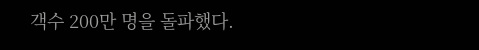객수 200만 명을 돌파했다.